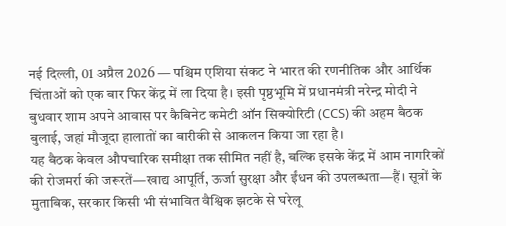नई दिल्ली, 01 अप्रैल 2026 — पश्चिम एशिया संकट ने भारत की रणनीतिक और आर्थिक चिंताओं को एक बार फिर केंद्र में ला दिया है। इसी पृष्ठभूमि में प्रधानमंत्री नरेन्द्र मोदी ने बुधवार शाम अपने आवास पर कैबिनेट कमेटी ऑन सिक्योरिटी (CCS) की अहम बैठक बुलाई, जहां मौजूदा हालातों का बारीकी से आकलन किया जा रहा है।
यह बैठक केवल औपचारिक समीक्षा तक सीमित नहीं है, बल्कि इसके केंद्र में आम नागरिकों की रोजमर्रा की जरूरतें—खाद्य आपूर्ति, ऊर्जा सुरक्षा और ईंधन की उपलब्धता—हैं। सूत्रों के मुताबिक, सरकार किसी भी संभावित वैश्विक झटके से घरेलू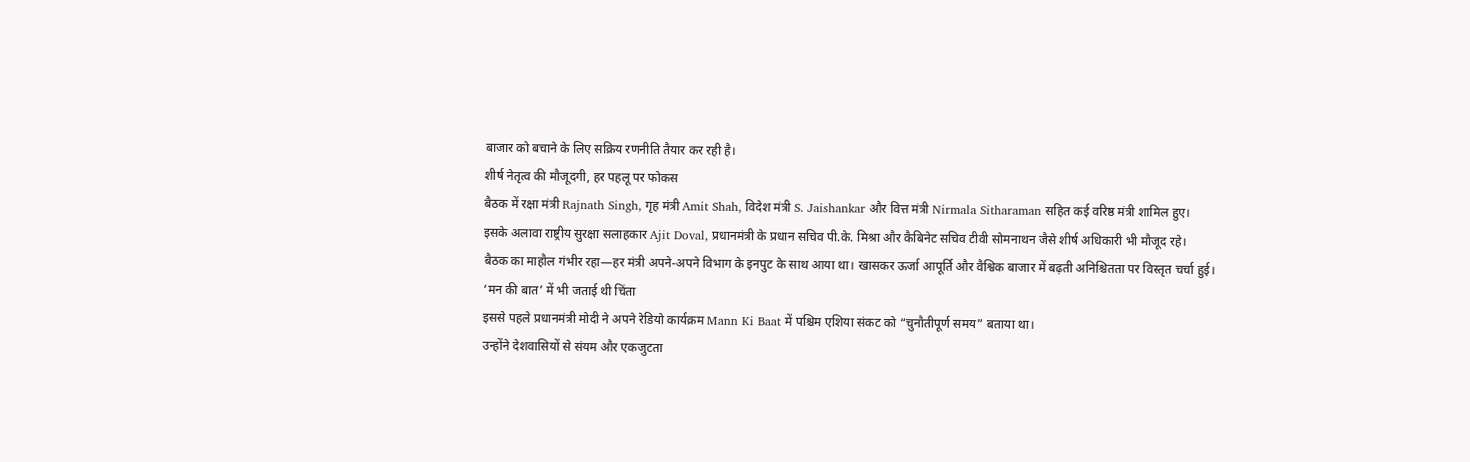बाजार को बचाने के लिए सक्रिय रणनीति तैयार कर रही है।
शीर्ष नेतृत्व की मौजूदगी, हर पहलू पर फोकस
बैठक में रक्षा मंत्री Rajnath Singh, गृह मंत्री Amit Shah, विदेश मंत्री S. Jaishankar और वित्त मंत्री Nirmala Sitharaman सहित कई वरिष्ठ मंत्री शामिल हुए।
इसके अलावा राष्ट्रीय सुरक्षा सलाहकार Ajit Doval, प्रधानमंत्री के प्रधान सचिव पी.के. मिश्रा और कैबिनेट सचिव टीवी सोमनाथन जैसे शीर्ष अधिकारी भी मौजूद रहे।
बैठक का माहौल गंभीर रहा—हर मंत्री अपने-अपने विभाग के इनपुट के साथ आया था। खासकर ऊर्जा आपूर्ति और वैश्विक बाजार में बढ़ती अनिश्चितता पर विस्तृत चर्चा हुई।
‘मन की बात’ में भी जताई थी चिंता
इससे पहले प्रधानमंत्री मोदी ने अपने रेडियो कार्यक्रम Mann Ki Baat में पश्चिम एशिया संकट को “चुनौतीपूर्ण समय” बताया था।
उन्होंने देशवासियों से संयम और एकजुटता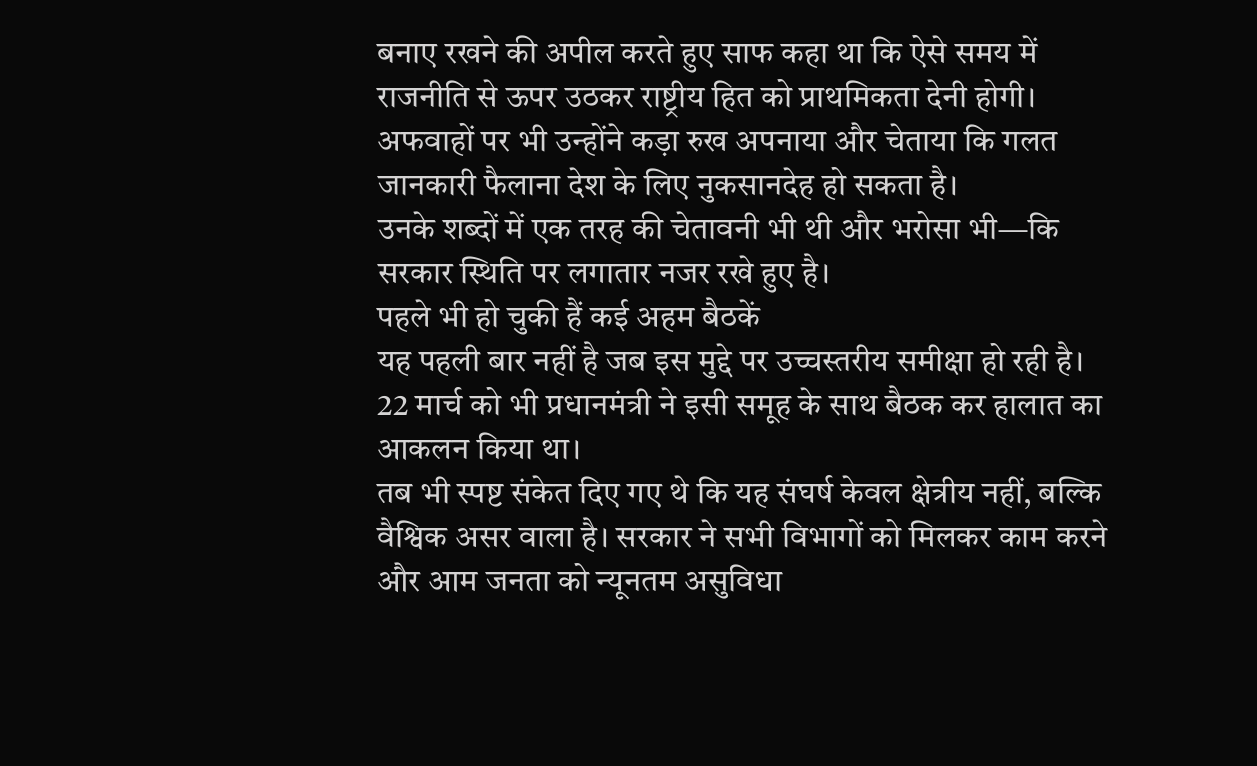बनाए रखने की अपील करते हुए साफ कहा था कि ऐसे समय में राजनीति से ऊपर उठकर राष्ट्रीय हित को प्राथमिकता देनी होगी। अफवाहों पर भी उन्होंने कड़ा रुख अपनाया और चेताया कि गलत जानकारी फैलाना देश के लिए नुकसानदेह हो सकता है।
उनके शब्दों में एक तरह की चेतावनी भी थी और भरोसा भी—कि सरकार स्थिति पर लगातार नजर रखे हुए है।
पहले भी हो चुकी हैं कई अहम बैठकें
यह पहली बार नहीं है जब इस मुद्दे पर उच्चस्तरीय समीक्षा हो रही है। 22 मार्च को भी प्रधानमंत्री ने इसी समूह के साथ बैठक कर हालात का आकलन किया था।
तब भी स्पष्ट संकेत दिए गए थे कि यह संघर्ष केवल क्षेत्रीय नहीं, बल्कि वैश्विक असर वाला है। सरकार ने सभी विभागों को मिलकर काम करने और आम जनता को न्यूनतम असुविधा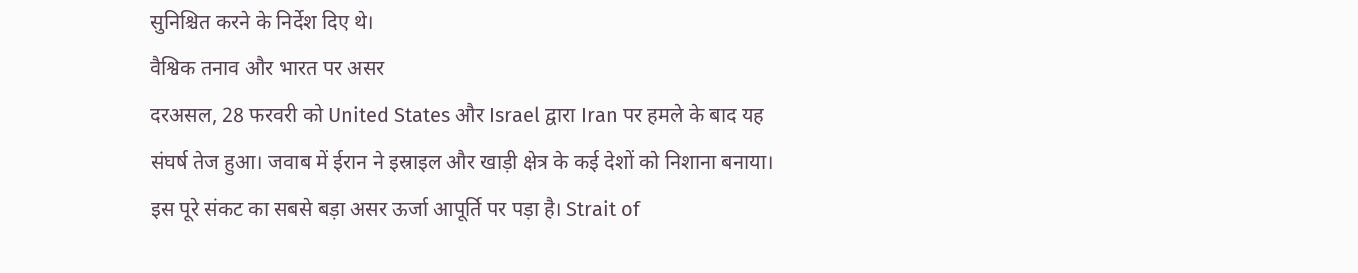सुनिश्चित करने के निर्देश दिए थे।
वैश्विक तनाव और भारत पर असर
दरअसल, 28 फरवरी को United States और Israel द्वारा Iran पर हमले के बाद यह संघर्ष तेज हुआ। जवाब में ईरान ने इस्राइल और खाड़ी क्षेत्र के कई देशों को निशाना बनाया।
इस पूरे संकट का सबसे बड़ा असर ऊर्जा आपूर्ति पर पड़ा है। Strait of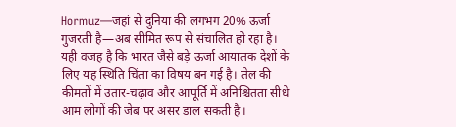Hormuz—जहां से दुनिया की लगभग 20% ऊर्जा गुजरती है—अब सीमित रूप से संचालित हो रहा है।
यही वजह है कि भारत जैसे बड़े ऊर्जा आयातक देशों के लिए यह स्थिति चिंता का विषय बन गई है। तेल की कीमतों में उतार-चढ़ाव और आपूर्ति में अनिश्चितता सीधे आम लोगों की जेब पर असर डाल सकती है।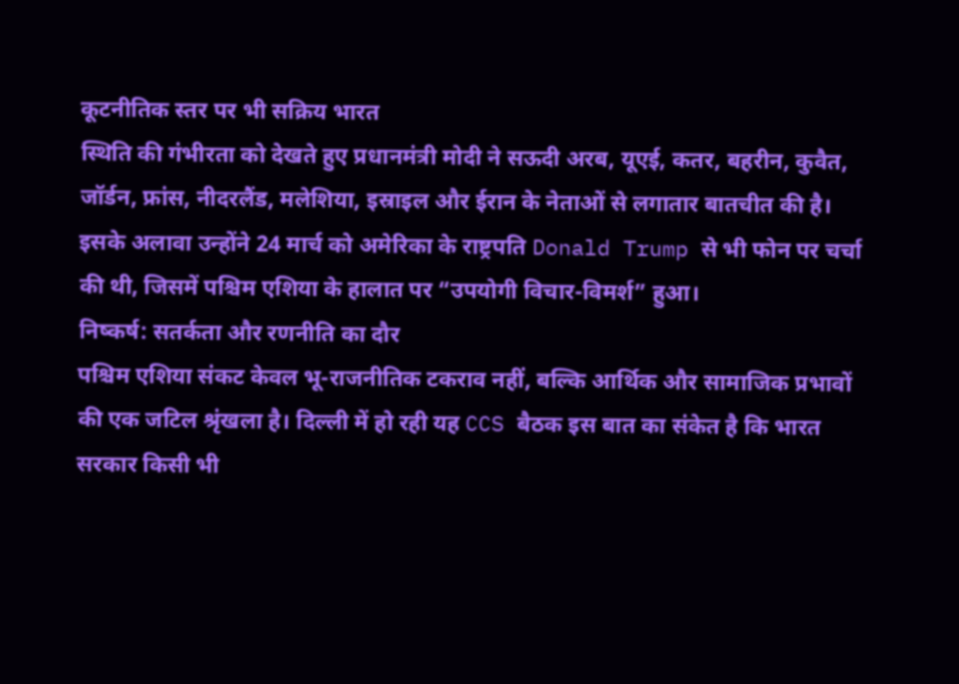कूटनीतिक स्तर पर भी सक्रिय भारत
स्थिति की गंभीरता को देखते हुए प्रधानमंत्री मोदी ने सऊदी अरब, यूएई, कतर, बहरीन, कुवैत, जॉर्डन, फ्रांस, नीदरलैंड, मलेशिया, इस्राइल और ईरान के नेताओं से लगातार बातचीत की है।
इसके अलावा उन्होंने 24 मार्च को अमेरिका के राष्ट्रपति Donald Trump से भी फोन पर चर्चा की थी, जिसमें पश्चिम एशिया के हालात पर “उपयोगी विचार-विमर्श” हुआ।
निष्कर्ष: सतर्कता और रणनीति का दौर
पश्चिम एशिया संकट केवल भू-राजनीतिक टकराव नहीं, बल्कि आर्थिक और सामाजिक प्रभावों की एक जटिल श्रृंखला है। दिल्ली में हो रही यह CCS बैठक इस बात का संकेत है कि भारत सरकार किसी भी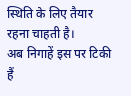स्थिति के लिए तैयार रहना चाहती है।
अब निगाहें इस पर टिकी हैं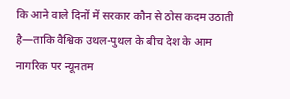कि आने वाले दिनों में सरकार कौन से ठोस कदम उठाती है—ताकि वैश्विक उथल-पुथल के बीच देश के आम नागरिक पर न्यूनतम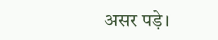असर पड़े।